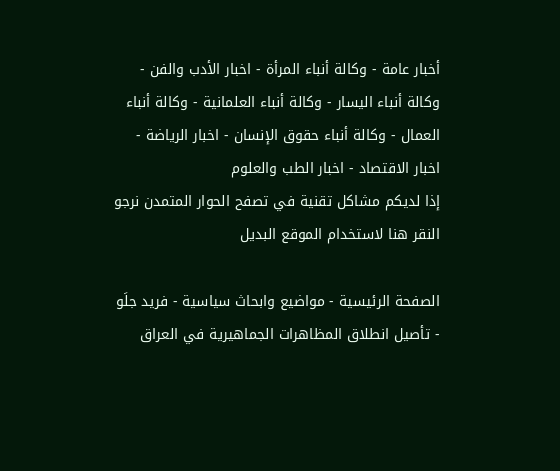أخبار عامة - وكالة أنباء المرأة - اخبار الأدب والفن - وكالة أنباء اليسار - وكالة أنباء العلمانية - وكالة أنباء العمال - وكالة أنباء حقوق الإنسان - اخبار الرياضة - اخبار الاقتصاد - اخبار الطب والعلوم
إذا لديكم مشاكل تقنية في تصفح الحوار المتمدن نرجو النقر هنا لاستخدام الموقع البديل

الصفحة الرئيسية - مواضيع وابحاث سياسية - فريد جلَو - تأصيل انطلاق المظاهرات الجماهيرية في العراق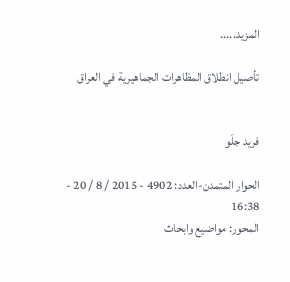المزيد.....

تأصيل انطلاق المظاهرات الجماهيرية في العراق


فريد جلَو

الحوار المتمدن-العدد: 4902 - 2015 / 8 / 20 - 16:38
المحور: مواضيع وابحاث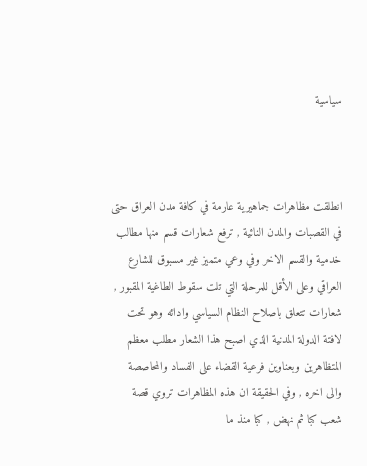سياسية



انطلقت مظاهرات جماهيرية عارمة في كافة مدن العراق حتى في القصبات والمدن النائية , ترفع شعارات قسم منها مطالب خدمية والقسم الاخر وفي وعي متميز غير مسبوق للشارع العراقي وعلى الأقل للمرحلة التي تلت سقوط الطاغية المقبور , شعارات تتعلق باصلاح النظام السياسي وادائه وهو تحت لافتة الدولة المدنية الذي اصبح هذا الشعار مطلب معظم المتظاهرين وبعناوين فرعية القضاء على الفساد والمحاصصة والى اخره , وفي الحقيقة ان هذه المظاهرات تروي قصة شعب كبا ثم نهض , كبا منذ ما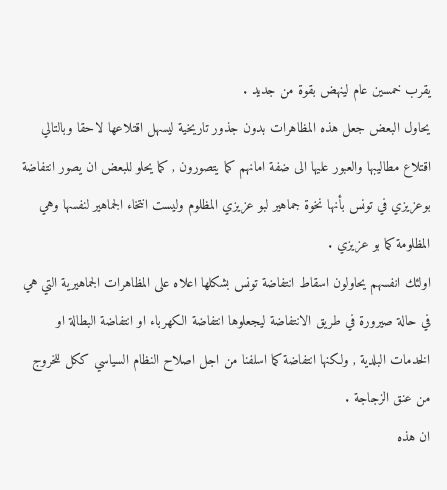يقرب خمسين عام لينهض بقوة من جديد .
يحاول البعض جعل هذه المظاهرات بدون جذور تاريخية ليسهل اقتلاعها لاحقا وبالتالي اقتلاع مطاليبها والعبور عليها الى ضفة امانهم كما يتصورون , كما يحلو للبعض ان يصور انتفاضة بوعزيزي في تونس بأنها نخوة جماهير لبو عزيزي المظلوم وليست انتخاء الجماهير لنفسها وهي المظلومة كما بو عزيزي .
اولئك انفسهم يحاولون اسقاط انتفاضة تونس بشكلها اعلاه على المظاهرات الجماهيرية التي هي في حالة صيرورة في طريق الانتفاضة ليجعلوها انتفاضة الكهرباء او انتفاضة البطالة او الخدمات البلدية , ولكنها انتفاضة كما اسلفنا من اجل اصلاح النظام السياسي ككل للخروج من عنق الزجاجة .
ان هذه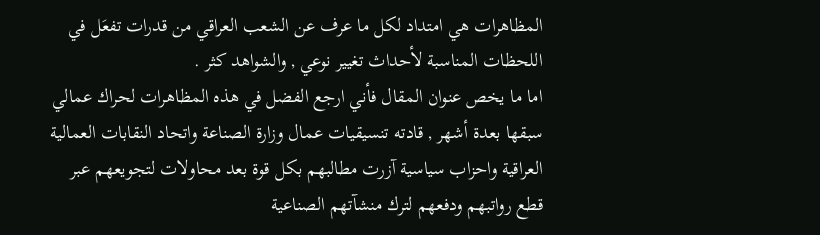المظاهرات هي امتداد لكل ما عرف عن الشعب العراقي من قدرات تفعَل في اللحظات المناسبة لأحداث تغيير نوعي , والشواهد كثر .
اما ما يخص عنوان المقال فأني ارجع الفضل في هذه المظاهرات لحراك عمالي سبقها بعدة أشهر , قادته تنسيقيات عمال وزارة الصناعة واتحاد النقابات العمالية العراقية واحزاب سياسية آزرت مطالبهم بكل قوة بعد محاولات لتجويعهم عبر قطع رواتبهم ودفعهم لترك منشآتهم الصناعية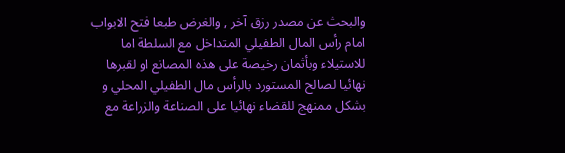والبحث عن مصدر رزق آخر , والغرض طبعا فتح الابواب امام رأس المال الطفيلي المتداخل مع السلطة اما للاستيلاء وبأثمان رخيصة على هذه المصانع او لقبرها نهائيا لصالح المستورد بالرأس مال الطفيلي المحلي و بشكل ممنهج للقضاء نهائيا على الصناعة والزراعة مع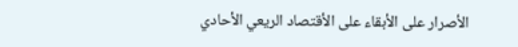الأصرار على الأبقاء على الأقتصاد الريعي الأحادي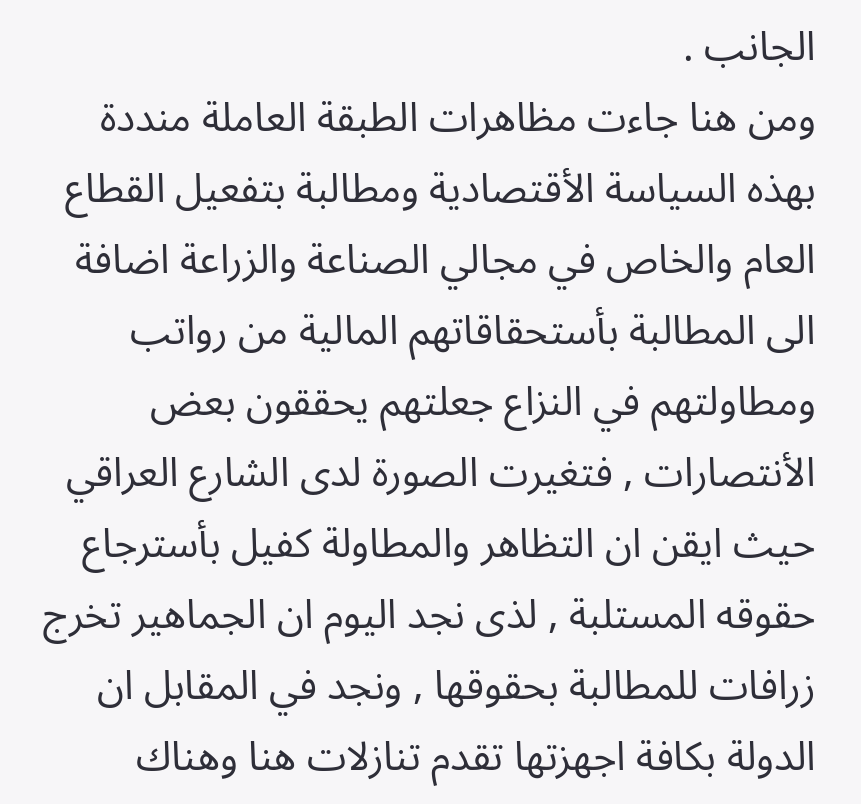الجانب .
ومن هنا جاءت مظاهرات الطبقة العاملة منددة بهذه السياسة الأقتصادية ومطالبة بتفعيل القطاع العام والخاص في مجالي الصناعة والزراعة اضافة الى المطالبة بأستحقاقاتهم المالية من رواتب ومطاولتهم في النزاع جعلتهم يحققون بعض الأنتصارات , فتغيرت الصورة لدى الشارع العراقي حيث ايقن ان التظاهر والمطاولة كفيل بأسترجاع حقوقه المستلبة , لذى نجد اليوم ان الجماهير تخرج زرافات للمطالبة بحقوقها , ونجد في المقابل ان الدولة بكافة اجهزتها تقدم تنازلات هنا وهناك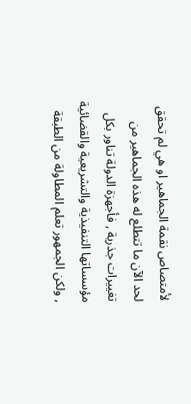لأمتصاص نقمة الجماهير او هي لم تحقق لحد الآن ما تتطلع له هذه الجماهير من تغييرات جذرية , فأجهزة الدولة تناور بكل مؤسساتها التنفيذية والتشريعية والقضائية , ولكن الجمهور تعلم المطاولة من الطبقة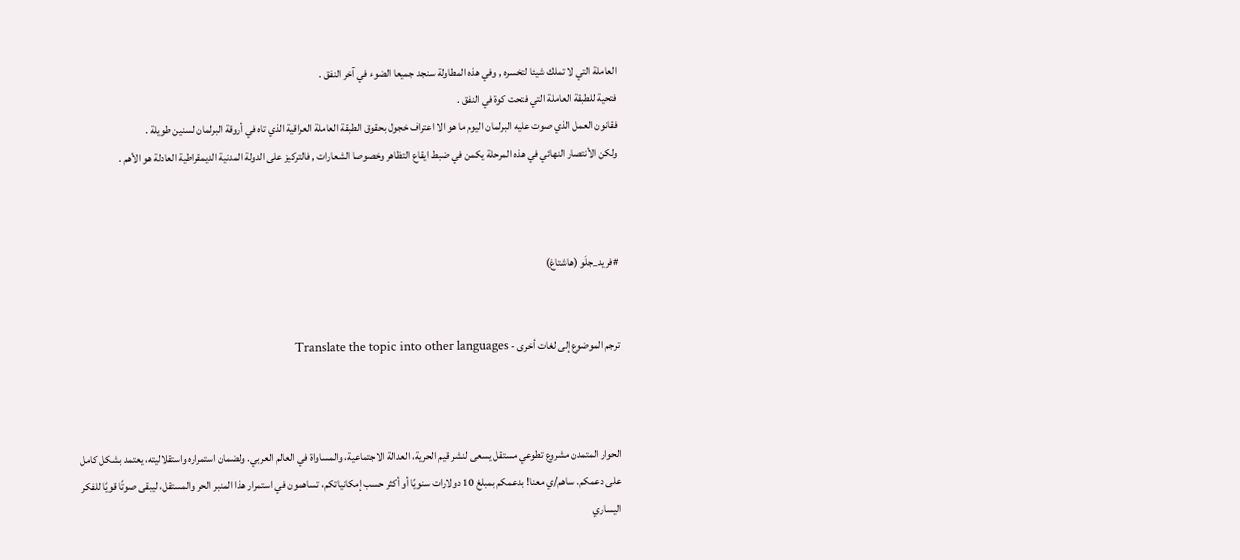العاملة التي لا تملك شيئا لتخسره , وفي هذه المطاولة سنجد جميعا الضوء في آخر النفق .
فتحية للطبقة العاملة التي فتحت كوة في النفق .
فقانون العمل الذي صوت عليه البرلمان اليوم ما هو الا اعتراف خجول بحقوق الطبقة العاملة العراقية الذي تاه في أروقة البرلمان لسنين طويلة .
ولكن الأنتصار النهائي في هذه المرحلة يكمن في ضبط ايقاع التظاهر وخصوصا الشعارات , فالتركيز على الدولة المدنية الديمقراطية العادلة هو الأهم .



#فريد_جلَو (هاشتاغ)


ترجم الموضوع إلى لغات أخرى - Translate the topic into other languages



الحوار المتمدن مشروع تطوعي مستقل يسعى لنشر قيم الحرية، العدالة الاجتماعية، والمساواة في العالم العربي. ولضمان استمراره واستقلاليته، يعتمد بشكل كامل على دعمكم. ساهم/ي معنا! بدعمكم بمبلغ 10 دولارات سنويًا أو أكثر حسب إمكانياتكم، تساهمون في استمرار هذا المنبر الحر والمستقل، ليبقى صوتًا قويًا للفكر اليساري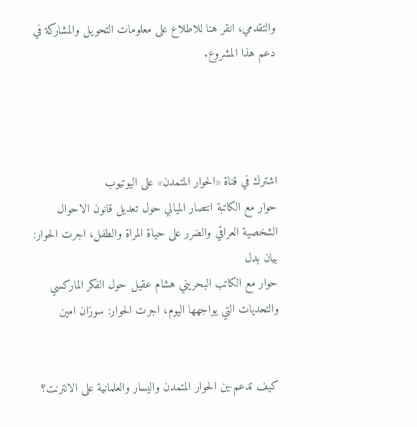والتقدمي، انقر هنا للاطلاع على معلومات التحويل والمشاركة في دعم هذا المشروع.




اشترك في قناة «الحوار المتمدن» على اليوتيوب
حوار مع الكاتبة انتصار الميالي حول تعديل قانون الاحوال الشخصية العراقي والضرر على حياة المراة والطفل، اجرت الحوار: بيان بدل
حوار مع الكاتب البحريني هشام عقيل حول الفكر الماركسي والتحديات التي يواجهها اليوم، اجرت الحوار: سوزان امين


كيف تدعم-ين الحوار المتمدن واليسار والعلمانية على الانترنت؟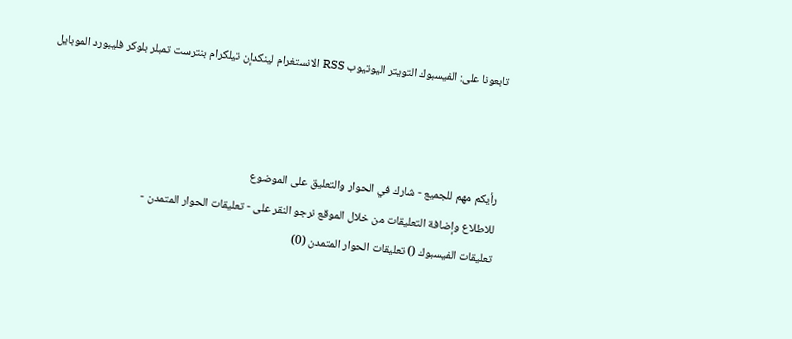تابعونا على: الفيسبوك التويتر اليوتيوب RSS الانستغرام لينكدإن تيلكرام بنترست تمبلر بلوكر فليبورد الموبايل



رأيكم مهم للجميع - شارك في الحوار والتعليق على الموضوع
للاطلاع وإضافة التعليقات من خلال الموقع نرجو النقر على - تعليقات الحوار المتمدن -
تعليقات الفيسبوك () تعليقات الحوار المتمدن (0)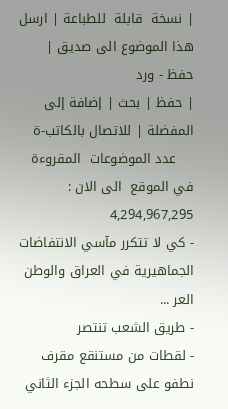| نسخة  قابلة  للطباعة | ارسل هذا الموضوع الى صديق | حفظ - ورد
| حفظ | بحث | إضافة إلى المفضلة | للاتصال بالكاتب-ة
    عدد الموضوعات  المقروءة في الموقع  الى الان : 4,294,967,295
- كي لا تتكرر مآسي الانتفاضات الجماهيرية في العراق والوطن العر ...
- طريق الشعب تنتصر
- لقطات من مستنقع مقرف نطفو على سطحه الجزء الثاني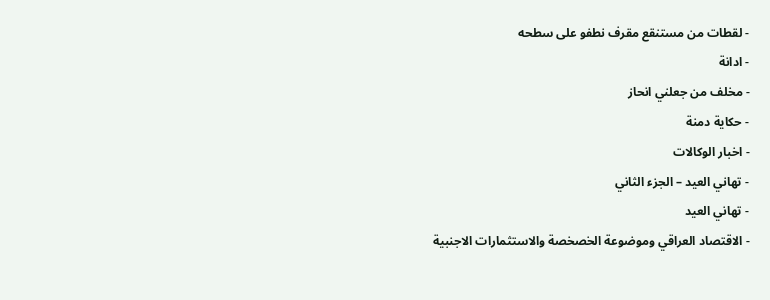- لقطات من مستنقع مقرف نطفو على سطحه
- ادانة
- مخلف من جعلني انحاز
- حكاية دمنة
- اخبار الوكالات
- تهاني العيد – الجزء الثاني
- تهاني العيد
- الاقتصاد العراقي وموضوعة الخصخصة والاستثمارات الاجنبية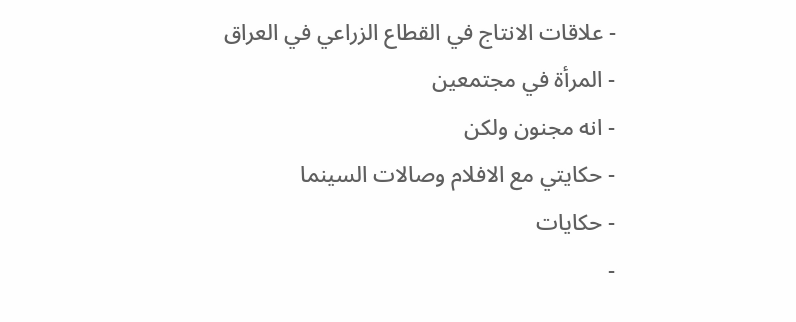- علاقات الانتاج في القطاع الزراعي في العراق
- المرأة في مجتمعين
- انه مجنون ولكن
- حكايتي مع الافلام وصالات السينما
- حكايات
-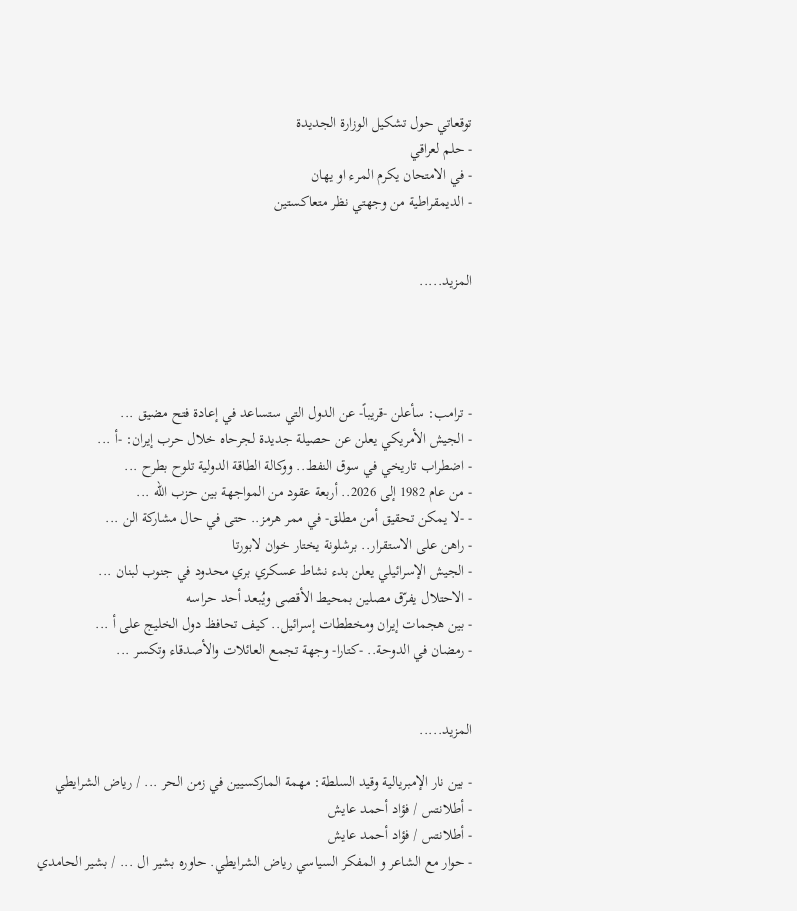توقعاتي حول تشكيل الوزارة الجديدة
- حلم لعراقي
- في الامتحان يكرم المرء او يهان
- الديمقراطية من وجهتي نظر متعاكستين


المزيد.....




- ترامب: سأعلن -قريباً- عن الدول التي ستساعد في إعادة فتح مضيق ...
- الجيش الأمريكي يعلن عن حصيلة جديدة لجرحاه خلال حرب إيران: -أ ...
- اضطراب تاريخي في سوق النفط.. ووكالة الطاقة الدولية تلوح بطرح ...
- من عام 1982 إلى 2026.. أربعة عقود من المواجهة بين حزب الله ...
- -لا يمكن تحقيق أمن مطلق- في ممر هرمز.. حتى في حال مشاركة الن ...
- راهن على الاستقرار.. برشلونة يختار خوان لابورتا
- الجيش الإسرائيلي يعلن بدء نشاط عسكري بري محدود في جنوب لبنان ...
- الاحتلال يفرّق مصلين بمحيط الأقصى ويُبعد أحد حراسه
- بين هجمات إيران ومخططات إسرائيل.. كيف تحافظ دول الخليج على أ ...
- رمضان في الدوحة.. -كتارا- وجهة تجمع العائلات والأصدقاء وتكسر ...


المزيد.....

- بين نار الإمبريالية وقيد السلطة: مهمة الماركسيين في زمن الحر ... / رياض الشرايطي
- أطلانتس / فؤاد أحمد عايش
- أطلانتس / فؤاد أحمد عايش
- حوار مع الشاعر و المفكر السياسي رياض الشرايطي. حاوره بشير ال ... / بشير الحامدي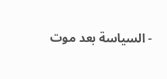- السياسة بعد موت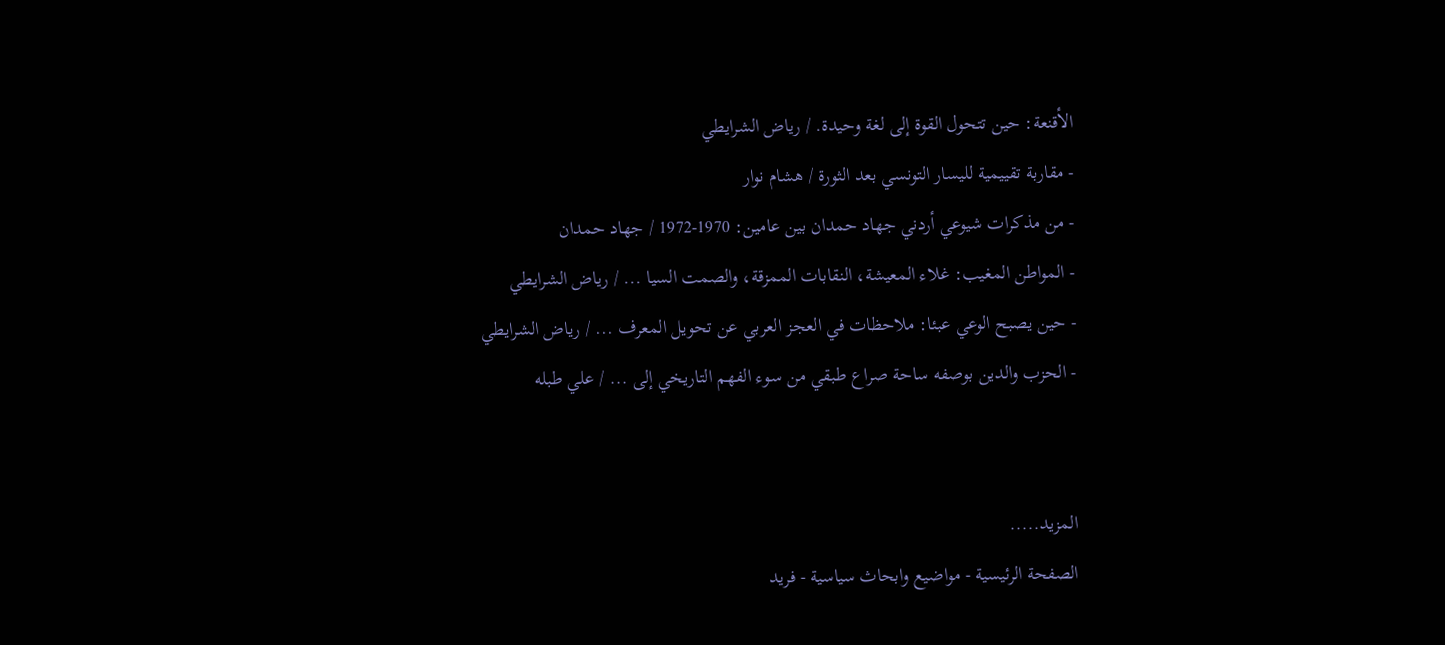الأقنعة: حين تتحول القوة إلى لغة وحيدة. / رياض الشرايطي
- مقاربة تقييمية لليسار التونسي بعد الثورة / هشام نوار
- من مذكرات شيوعي أردني جهاد حمدان بين عامين: 1970-1972 / جهاد حمدان
- المواطن المغيب: غلاء المعيشة، النقابات الممزقة، والصمت السيا ... / رياض الشرايطي
- حين يصبح الوعي عبئا: ملاحظات في العجز العربي عن تحويل المعرف ... / رياض الشرايطي
- الحزب والدين بوصفه ساحة صراع طبقي من سوء الفهم التاريخي إلى ... / علي طبله


المزيد.....
الصفحة الرئيسية - مواضيع وابحاث سياسية - فريد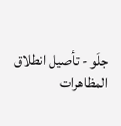جلَو - تأصيل انطلاق المظاهرات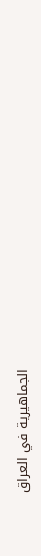الجماهيرية في العراق